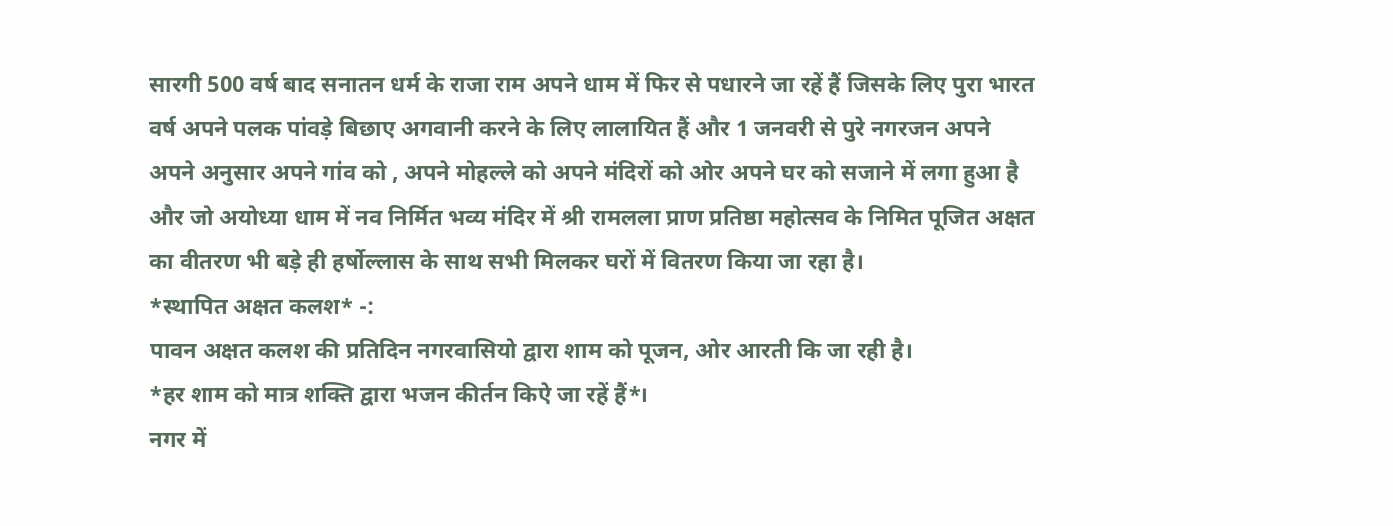सारगी 500 वर्ष बाद सनातन धर्म के राजा राम अपने धाम में फिर से पधारने जा रहें हैं जिसके लिए पुरा भारत वर्ष अपने पलक पांवड़े बिछाए अगवानी करने के लिए लालायित हैं और 1 जनवरी से पुरे नगरजन अपने अपने अनुसार अपने गांव को , अपने मोहल्ले को अपने मंदिरों को ओर अपने घर को सजाने में लगा हुआ है और जो अयोध्या धाम में नव निर्मित भव्य मंदिर में श्री रामलला प्राण प्रतिष्ठा महोत्सव के निमित पूजित अक्षत का वीतरण भी बड़े ही हर्षोल्लास के साथ सभी मिलकर घरों में वितरण किया जा रहा है।
*स्थापित अक्षत कलश* -:
पावन अक्षत कलश की प्रतिदिन नगरवासियो द्वारा शाम को पूजन, ओर आरती कि जा रही है।
*हर शाम को मात्र शक्ति द्वारा भजन कीर्तन किऐ जा रहें हैं*।
नगर में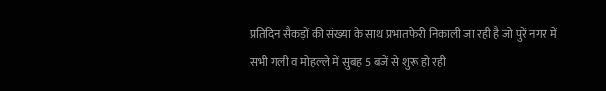प्रतिदिन सैकड़ों की संख्या के साथ प्रभातफेरी निकाली जा रही है जो पुरें नगर में सभी गली व मोहल्ले में सुबह 5 बजें से शुरू हो रही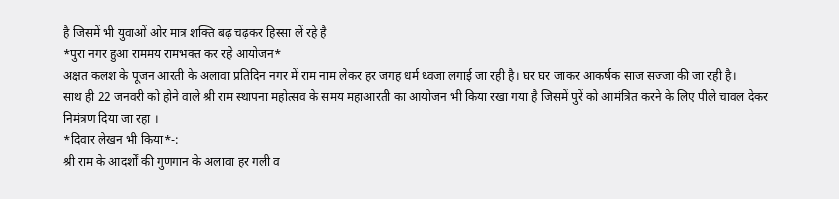है जिसमें भी युवाओं ओर मात्र शक्ति बढ़ चढ़कर हिस्सा लें रहे है
*पुरा नगर हुआ राममय रामभक्त कर रहे आयोजन*
अक्षत कलश के पूजन आरती के अलावा प्रतिदिन नगर में राम नाम लेकर हर जगह धर्म ध्वजा लगाई जा रही है। घर घर जाकर आकर्षक साज सज्जा की जा रही है।
साथ ही 22 जनवरी को होने वाले श्री राम स्थापना महोत्सव के समय महाआरती का आयोजन भी किया रखा गया है जिसमें पुरें को आमंत्रित करने के लिए पीले चावल देकर निमंत्रण दिया जा रहा ।
*दिवार लेखन भी किया*-:
श्री राम के आदर्शों की गुणगान के अलावा हर गली व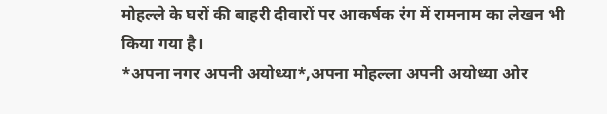मोहल्ले के घरों की बाहरी दीवारों पर आकर्षक रंग में रामनाम का लेखन भी किया गया है।
*अपना नगर अपनी अयोध्या*,अपना मोहल्ला अपनी अयोध्या ओर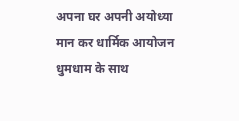अपना घर अपनी अयोध्या मान कर धार्मिक आयोजन धुमधाम के साथ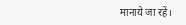मानाये जा रहें।